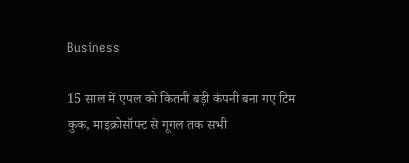Business

15 साल में एपल को कितनी बड़ी कंपनी बना गए टिम कुक, माइक्रोसॉफ्ट से गूगल तक सभी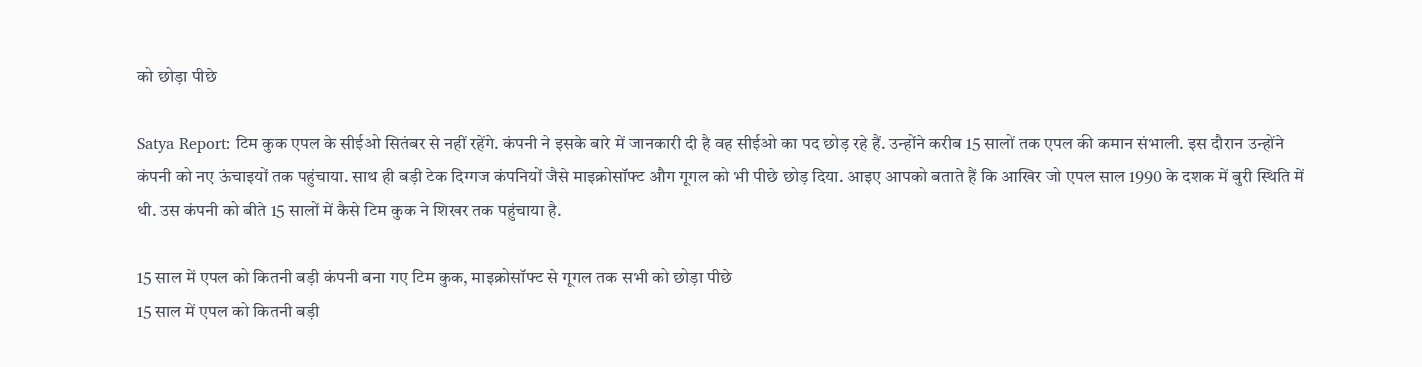को छोड़ा पीछे

Satya Report: टिम कुक एपल के सीईओ सितंबर से नहीं रहेंगे. कंपनी ने इसके बारे में जानकारी दी है वह सीईओ का पद छोड़ रहे हैं. उन्होंने करीब 15 सालों तक एपल की कमान संभाली. इस दौरान उन्होंने कंपनी को नए ऊंचाइयों तक पहुंचाया. साथ ही बड़ी टेक दिग्गज कंपनियों जैसे माइक्रोसॉफ्ट औग गूगल को भी पीछे छोड़ दिया. आइए आपको बताते हैं कि आखिर जो एपल साल 1990 के दशक में बुरी स्थिति में थी. उस कंपनी को बीते 15 सालों में कैसे टिम कुक ने शिखर तक पहुंचाया है.

15 साल में एपल को कितनी बड़ी कंपनी बना गए टिम कुक, माइक्रोसॉफ्ट से गूगल तक सभी को छोड़ा पीछे
15 साल में एपल को कितनी बड़ी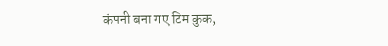कंपनी बना गए टिम कुक,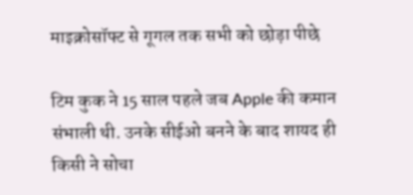माइक्रोसॉफ्ट से गूगल तक सभी को छोड़ा पीछे

टिम कुक ने 15 साल पहले जब Apple की कमान संभाली थी. उनके सीईओ बनने के बाद शायद ही किसी ने सोचा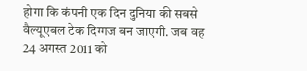होगा कि कंपनी एक दिन दुनिया की सबसे वैल्यूएबल टेक दिग्गज बन जाएगी. जब वह 24 अगस्त 2011 को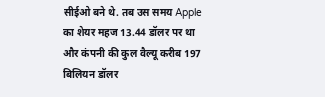सीईओ बने थे. तब उस समय Apple का शेयर महज 13.44 डॉलर पर था और कंपनी की कुल वैल्यू करीब 197 बिलियन डॉलर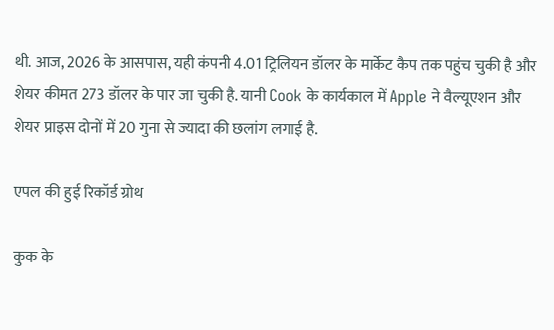थी. आज, 2026 के आसपास, यही कंपनी 4.01 ट्रिलियन डॉलर के मार्केट कैप तक पहुंच चुकी है और शेयर कीमत 273 डॉलर के पार जा चुकी है. यानी Cook के कार्यकाल में Apple ने वैल्यूएशन और शेयर प्राइस दोनों में 20 गुना से ज्यादा की छलांग लगाई है.

एपल की हुई रिकॉर्ड ग्रोथ

कुक के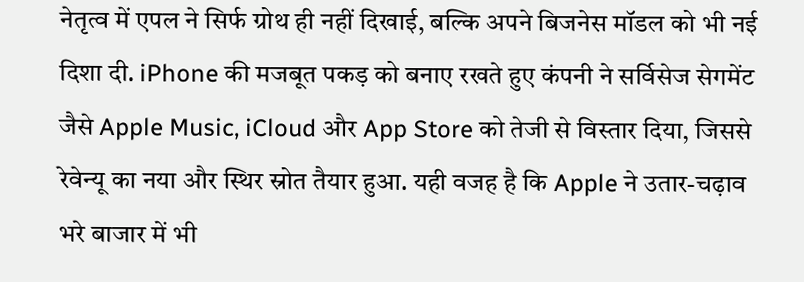नेतृत्व में एपल ने सिर्फ ग्रोथ ही नहीं दिखाई, बल्कि अपने बिजनेस मॉडल को भी नई दिशा दी. iPhone की मजबूत पकड़ को बनाए रखते हुए कंपनी ने सर्विसेज सेगमेंट जैसे Apple Music, iCloud और App Store को तेजी से विस्तार दिया, जिससे रेवेन्यू का नया और स्थिर स्रोत तैयार हुआ. यही वजह है कि Apple ने उतार-चढ़ाव भरे बाजार में भी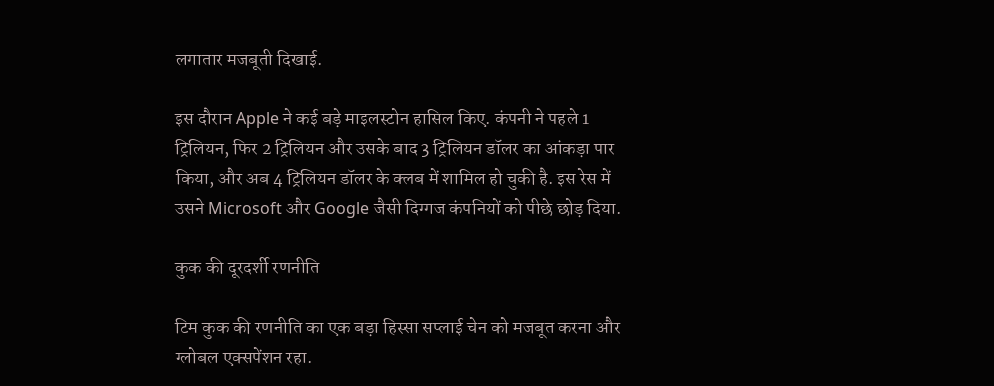लगातार मजबूती दिखाई.

इस दौरान Apple ने कई बड़े माइलस्टोन हासिल किए. कंपनी ने पहले 1 ट्रिलियन, फिर 2 ट्रिलियन और उसके बाद 3 ट्रिलियन डॉलर का आंकड़ा पार किया, और अब 4 ट्रिलियन डॉलर के क्लब में शामिल हो चुकी है. इस रेस में उसने Microsoft और Google जैसी दिग्गज कंपनियों को पीछे छोड़ दिया.

कुक की दूरदर्शी रणनीति

टिम कुक की रणनीति का एक बड़ा हिस्सा सप्लाई चेन को मजबूत करना और ग्लोबल एक्सपेंशन रहा.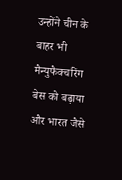उन्होंने चीन के बाहर भी मैन्युफैक्चरिंग बेस को बढ़ाया और भारत जैसे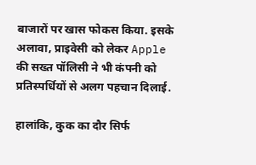बाजारों पर खास फोकस किया. इसके अलावा, प्राइवेसी को लेकर Apple की सख्त पॉलिसी ने भी कंपनी को प्रतिस्पर्धियों से अलग पहचान दिलाई.

हालांकि, कुक का दौर सिर्फ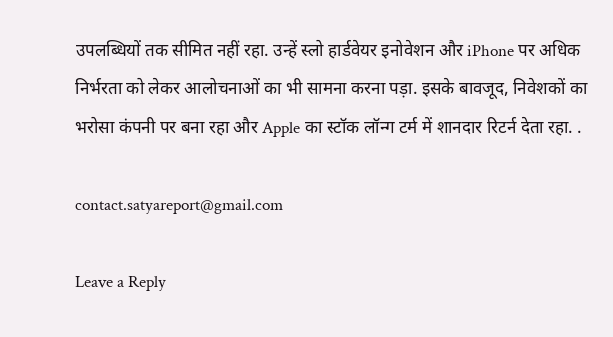उपलब्धियों तक सीमित नहीं रहा. उन्हें स्लो हार्डवेयर इनोवेशन और iPhone पर अधिक निर्भरता को लेकर आलोचनाओं का भी सामना करना पड़ा. इसके बावजूद, निवेशकों का भरोसा कंपनी पर बना रहा और Apple का स्टॉक लॉन्ग टर्म में शानदार रिटर्न देता रहा. .

contact.satyareport@gmail.com

Leave a Reply